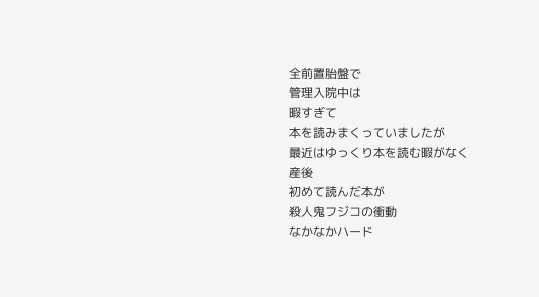全前置胎盤で
管理入院中は
暇すぎて
本を読みまくっていましたが
最近はゆっくり本を読む暇がなく
産後
初めて読んだ本が
殺人鬼フジコの衝動
なかなかハード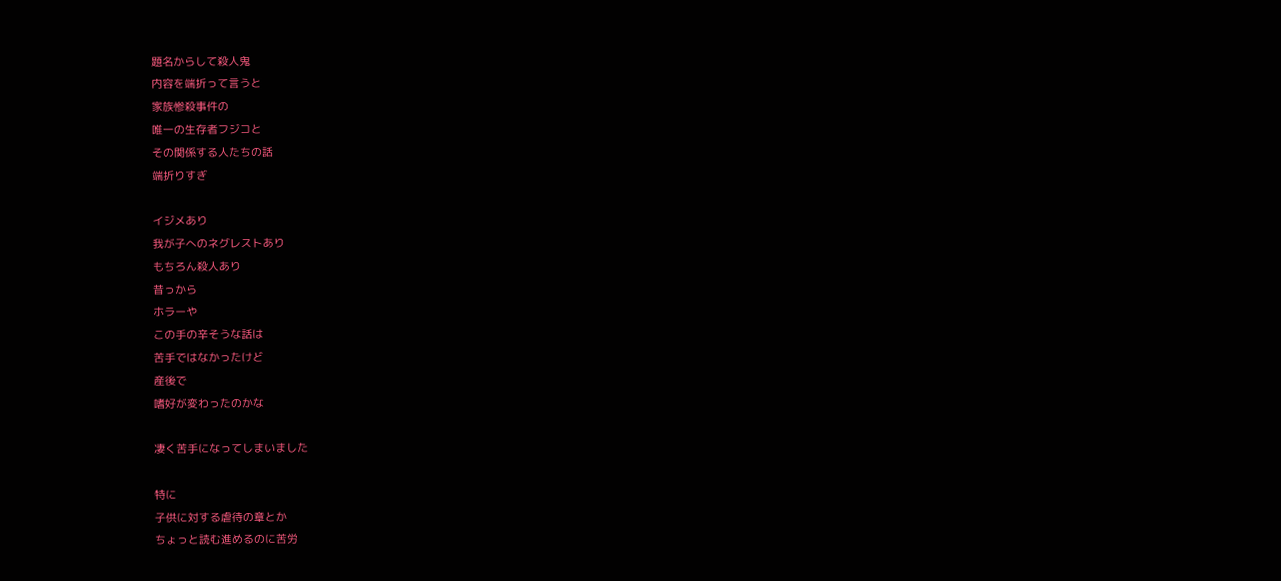題名からして殺人鬼
内容を端折って言うと
家族惨殺事件の
唯一の生存者フジコと
その関係する人たちの話
端折りすぎ

イジメあり
我が子へのネグレストあり
もちろん殺人あり
昔っから
ホラーや
この手の辛そうな話は
苦手ではなかったけど
産後で
嗜好が変わったのかな

凄く苦手になってしまいました

特に
子供に対する虐待の章とか
ちょっと読む進めるのに苦労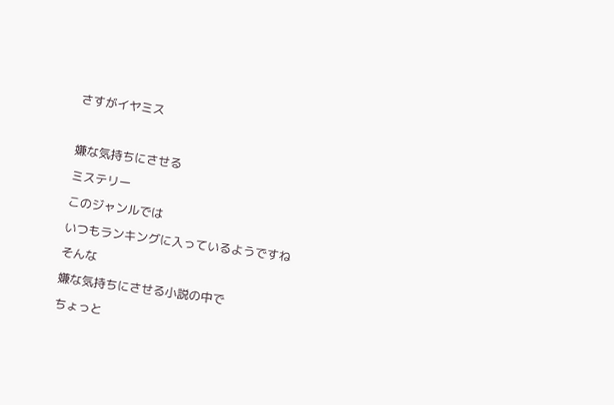さすがイヤミス

嫌な気持ちにさせる
ミステリー
このジャンルでは
いつもランキングに入っているようですね
そんな
嫌な気持ちにさせる小説の中で
ちょっと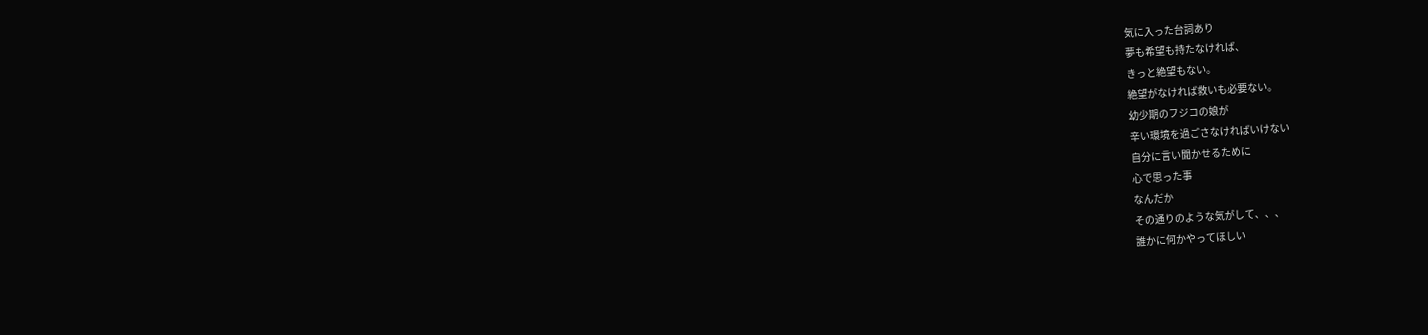気に入った台詞あり
夢も希望も持たなければ、
きっと絶望もない。
絶望がなければ救いも必要ない。
幼少期のフジコの娘が
辛い環境を過ごさなければいけない
自分に言い聞かせるために
心で思った事
なんだか
その通りのような気がして、、、
誰かに何かやってほしい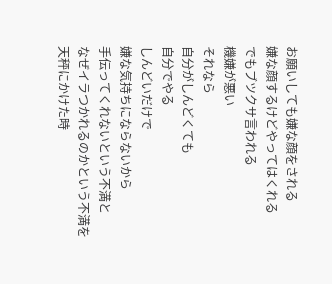お願いしても嫌な顔をされる
嫌な顔するけどやってはくれる
でもブツクサ言われる
機嫌が悪い
それなら
自分がしんどくても
自分でやる
しんどいだけで
嫌な気持ちにならないから
手伝ってくれないという不満と
なぜイラつかれるのかという不満を
天秤にかけた時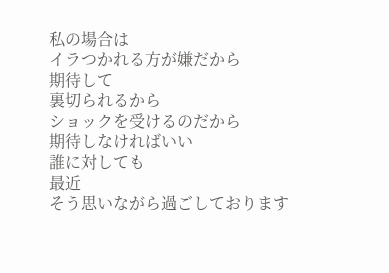私の場合は
イラつかれる方が嫌だから
期待して
裏切られるから
ショックを受けるのだから
期待しなければいい
誰に対しても
最近
そう思いながら過ごしております